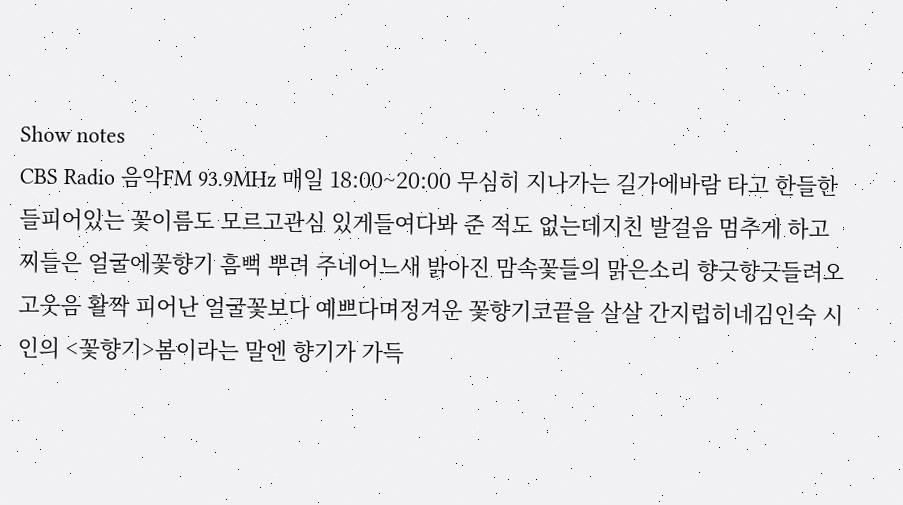Show notes
CBS Radio 음악FM 93.9MHz 매일 18:00~20:00 무심히 지나가는 길가에바람 타고 한들한들피어있는 꽃이름도 모르고관심 있게들여다봐 준 적도 없는데지친 발걸음 멈추게 하고찌들은 얼굴에꽃향기 흠뻑 뿌려 주네어느새 밝아진 맘속꽃들의 맑은소리 향긋향긋들려오고웃음 활짝 피어난 얼굴꽃보다 예쁘다며정겨운 꽃향기코끝을 살살 간지럽히네김인숙 시인의 <꽃향기>봄이라는 말엔 향기가 가득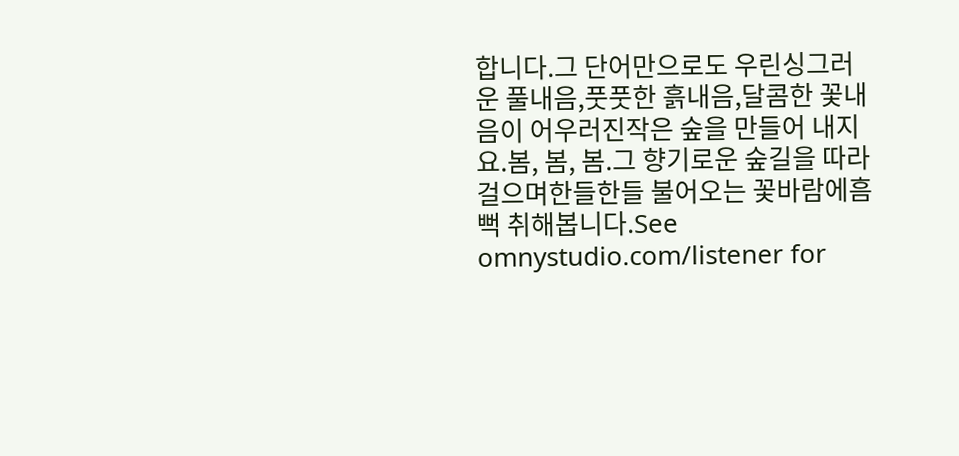합니다.그 단어만으로도 우린싱그러운 풀내음,풋풋한 흙내음,달콤한 꽃내음이 어우러진작은 숲을 만들어 내지요.봄, 봄, 봄.그 향기로운 숲길을 따라 걸으며한들한들 불어오는 꽃바람에흠뻑 취해봅니다.See omnystudio.com/listener for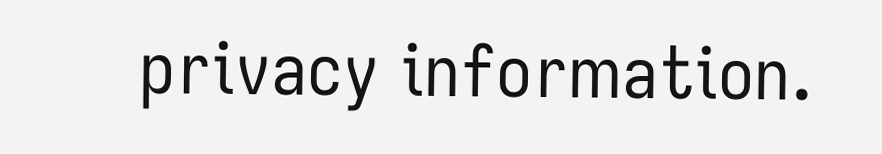privacy information.